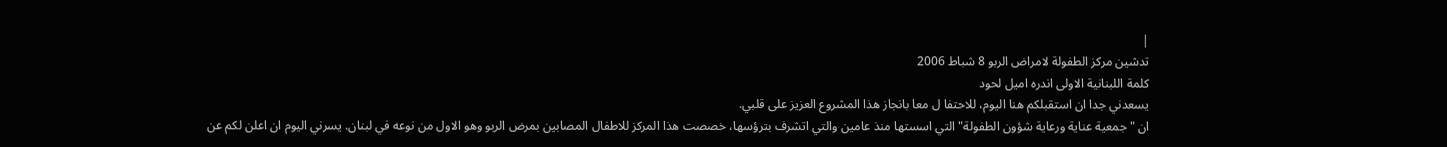|
تدشين مركز الطفولة لامراض الربو 8 شباط 2006
كلمة اللبنانية الاولى اندره اميل لحود
يسعدني جدا ان استقبلكم هنا اليوم، للاحتفا ل معا بانجاز هذا المشروع العزيز على قلبي.
ان " جمعية عناية ورعاية شؤون الطفولة" التي اسستها منذ عامين والتي اتشرف بترؤسها، خصصت هذا المركز للاطفال المصابين بمرض الربو وهو الاول من نوعه في لبنان. يسرني اليوم ان اعلن لكم عن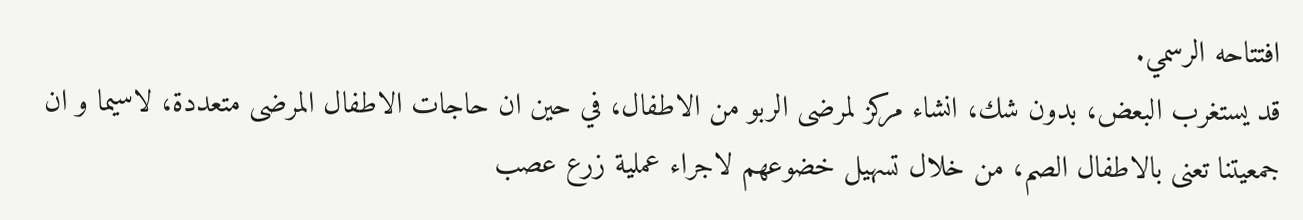افتتاحه الرسمي.
قد يستغرب البعض، بدون شك، انشاء مركز لمرضى الربو من الاطفال، في حين ان حاجات الاطفال المرضى متعددة، لاسيما و ان جمعيتنا تعنى بالاطفال الصم، من خلال تسهيل خضوعهم لاجراء عملية زرع عصب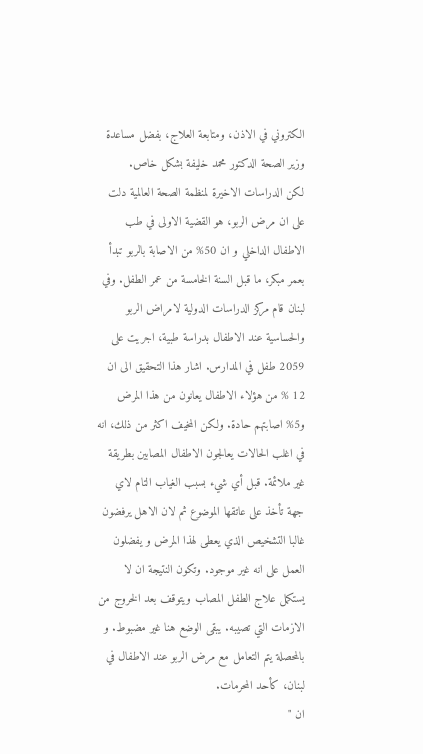الكتروني في الاذن، ومتابعة العلاج، بفضل مساعدة وزير الصحة الدكتور محمد خليفة بشكل خاص.
لكن الدراسات الاخيرة لمنظمة الصحة العالمية دلت على ان مرض الربو، هو القضية الاولى في طب الاطفال الداخلي و ان 50% من الاصابة بالربو تبدأ بعمر مبكر، ما قبل السنة الخامسة من عمر الطفل. وفي لبنان قام مركز الدراسات الدولية لامراض الربو والحساسية عند الاطفال بدراسة طبية، اجريت على 2059 طفل في المدارس. اشار هذا التحقيق الى ان 12 % من هؤلاء الاطفال يعانون من هذا المرض و5% اصابتهم حادة. ولكن المخيف اكثر من ذلك، انه في اغلب الحالات يعالجون الاطفال المصابين بطريقة غير ملائمة. قبل أي شيء بسبب الغياب التام لاي جهة تأخذ على عاتقها الموضوع ثم لان الاهل يرفضون غالبا التشخيص الذي يعطى لهذا المرض و يفضلون العمل على انه غير موجود. وتكون النتيجة ان لا يستكمل علاج الطفل المصاب ويتوقف بعد الخروج من الازمات التي تصيبه. يبقى الوضع هنا غير مضبوط. و بالمحصلة يتم التعامل مع مرض الربو عند الاطفال في لبنان، كأحد المحرمات.
ان "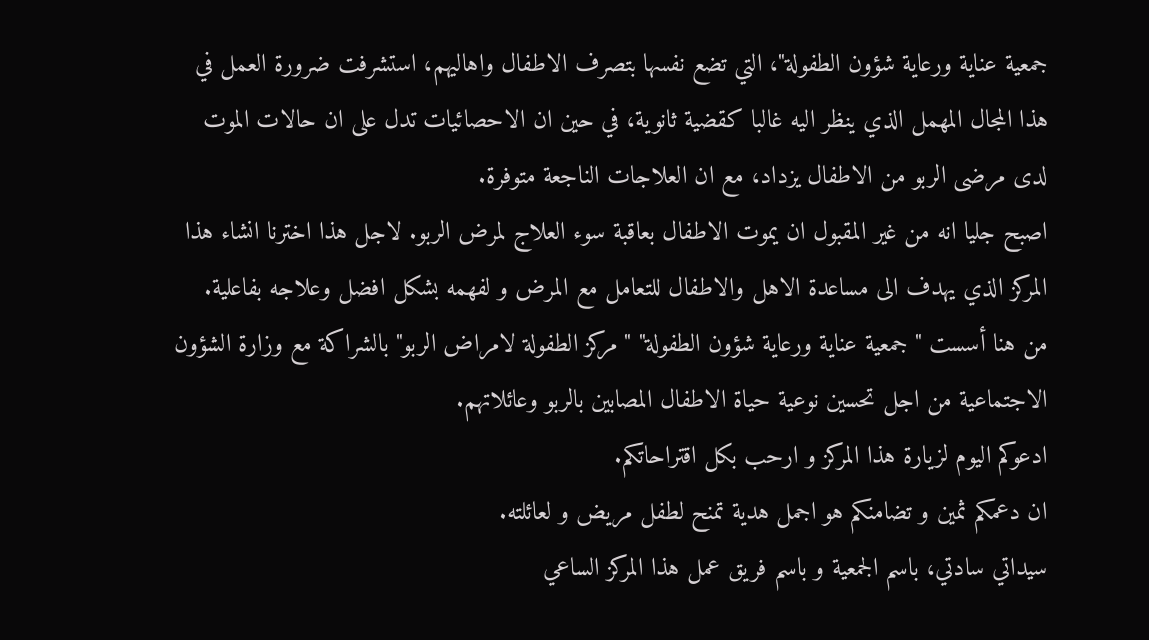جمعية عناية ورعاية شؤون الطفولة"، التي تضع نفسها بتصرف الاطفال واهاليهم، استشرفت ضرورة العمل في هذا المجال المهمل الذي ينظر اليه غالبا كقضية ثانوية، في حين ان الاحصائيات تدل على ان حالات الموت لدى مرضى الربو من الاطفال يزداد، مع ان العلاجات الناجعة متوفرة.
اصبح جليا انه من غير المقبول ان يموت الاطفال بعاقبة سوء العلاج لمرض الربو. لاجل هذا اخترنا انشاء هذا المركز الذي يهدف الى مساعدة الاهل والاطفال للتعامل مع المرض و لفهمه بشكل افضل وعلاجه بفاعلية.
من هنا أسست " جمعية عناية ورعاية شؤون الطفولة" " مركز الطفولة لامراض الربو" بالشراكة مع وزارة الشؤون الاجتماعية من اجل تحسين نوعية حياة الاطفال المصابين بالربو وعائلاتهم.
ادعوكم اليوم لزيارة هذا المركز و ارحب بكل اقتراحاتكم.
ان دعمكم ثمين و تضامنكم هو اجمل هدية تمنح لطفل مريض و لعائلته.
سيداتي سادتي، باسم الجمعية و باسم فريق عمل هذا المركز الساعي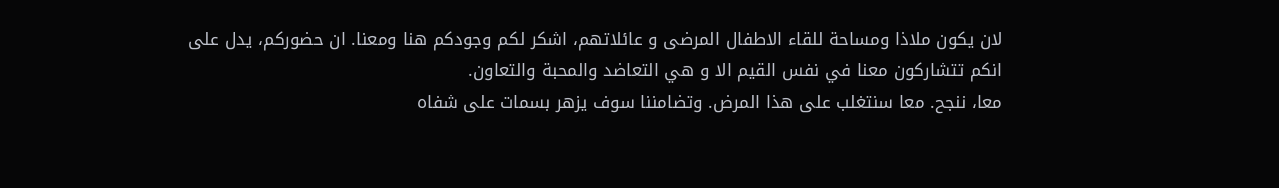لان يكون ملاذا ومساحة للقاء الاطفال المرضى و عائلاتهم، اشكر لكم وجودكم هنا ومعنا. ان حضوركم، يدل على انكم تتشاركون معنا في نفس القيم الا و هي التعاضد والمحبة والتعاون.
معا، ننجح. معا سنتغلب على هذا المرض. وتضامننا سوف يزهر بسمات على شفاه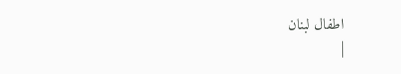اطفال لبنان
|